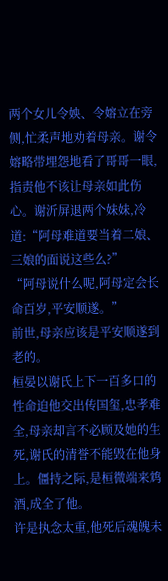两个女儿令姎、令嫆立在旁侧,忙柔声地劝着母亲。谢令嫆略带埋怨地看了哥哥一眼,指责他不该让母亲如此伤心。谢沂屏退两个妹妹,冷道:“阿母难道要当着二娘、三娘的面说这些么?”
“阿母说什么呢,阿母定会长命百岁,平安顺遂。”
前世,母亲应该是平安顺遂到老的。
桓晏以谢氏上下一百多口的性命迫他交出传国玺,忠孝难全,母亲却言不必顾及她的生死,谢氏的清誉不能毁在他身上。僵持之际,是桓微端来鸩酒,成全了他。
许是执念太重,他死后魂魄未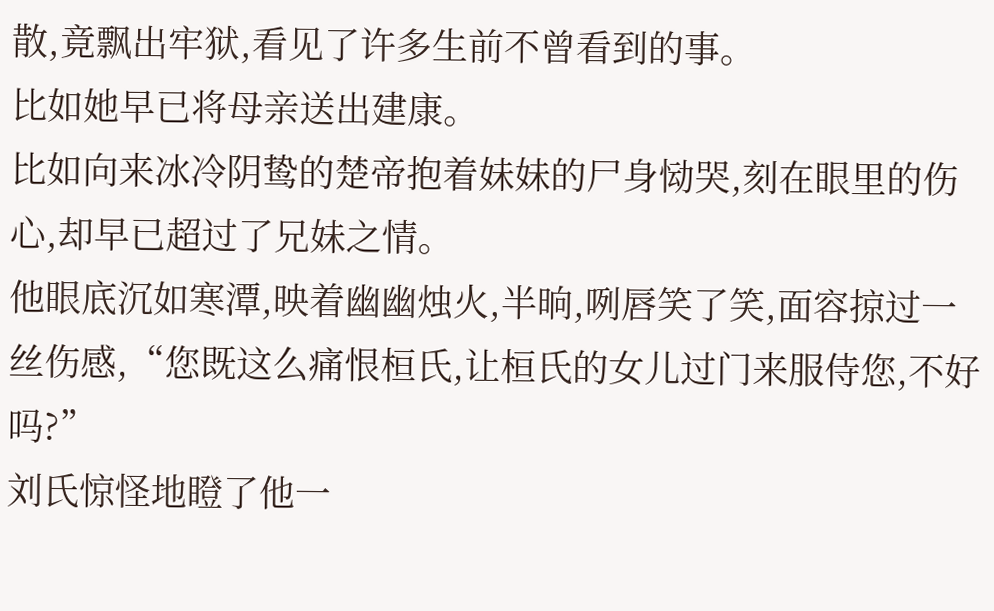散,竟飘出牢狱,看见了许多生前不曾看到的事。
比如她早已将母亲送出建康。
比如向来冰冷阴鸷的楚帝抱着妹妹的尸身恸哭,刻在眼里的伤心,却早已超过了兄妹之情。
他眼底沉如寒潭,映着幽幽烛火,半晌,咧唇笑了笑,面容掠过一丝伤感,“您既这么痛恨桓氏,让桓氏的女儿过门来服侍您,不好吗?”
刘氏惊怪地瞪了他一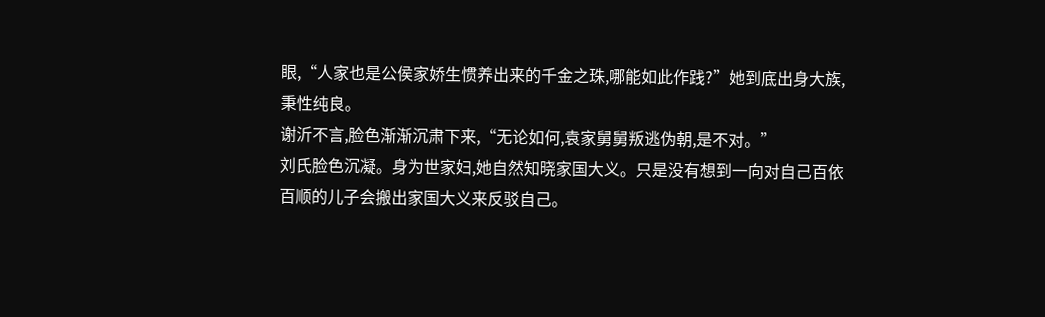眼,“人家也是公侯家娇生惯养出来的千金之珠,哪能如此作践?”她到底出身大族,秉性纯良。
谢沂不言,脸色渐渐沉肃下来,“无论如何,袁家舅舅叛逃伪朝,是不对。”
刘氏脸色沉凝。身为世家妇,她自然知晓家国大义。只是没有想到一向对自己百依百顺的儿子会搬出家国大义来反驳自己。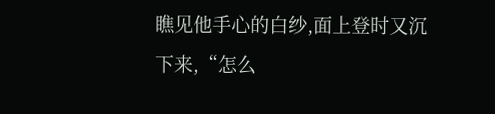瞧见他手心的白纱,面上登时又沉下来,“怎么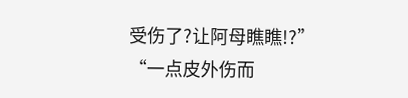受伤了?让阿母瞧瞧!?”
“一点皮外伤而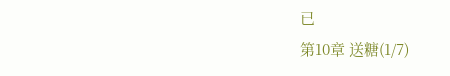已
第10章 送糖(1/7)